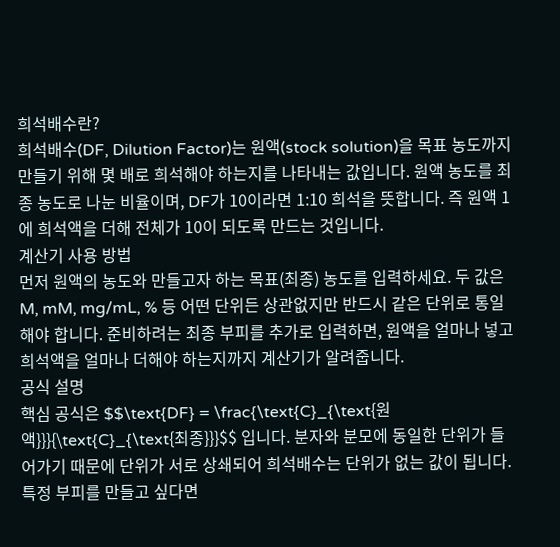희석배수란?
희석배수(DF, Dilution Factor)는 원액(stock solution)을 목표 농도까지 만들기 위해 몇 배로 희석해야 하는지를 나타내는 값입니다. 원액 농도를 최종 농도로 나눈 비율이며, DF가 10이라면 1:10 희석을 뜻합니다. 즉 원액 1에 희석액을 더해 전체가 10이 되도록 만드는 것입니다.
계산기 사용 방법
먼저 원액의 농도와 만들고자 하는 목표(최종) 농도를 입력하세요. 두 값은 M, mM, mg/mL, % 등 어떤 단위든 상관없지만 반드시 같은 단위로 통일해야 합니다. 준비하려는 최종 부피를 추가로 입력하면, 원액을 얼마나 넣고 희석액을 얼마나 더해야 하는지까지 계산기가 알려줍니다.
공식 설명
핵심 공식은 $$\text{DF} = \frac{\text{C}_{\text{원액}}}{\text{C}_{\text{최종}}}$$ 입니다. 분자와 분모에 동일한 단위가 들어가기 때문에 단위가 서로 상쇄되어 희석배수는 단위가 없는 값이 됩니다. 특정 부피를 만들고 싶다면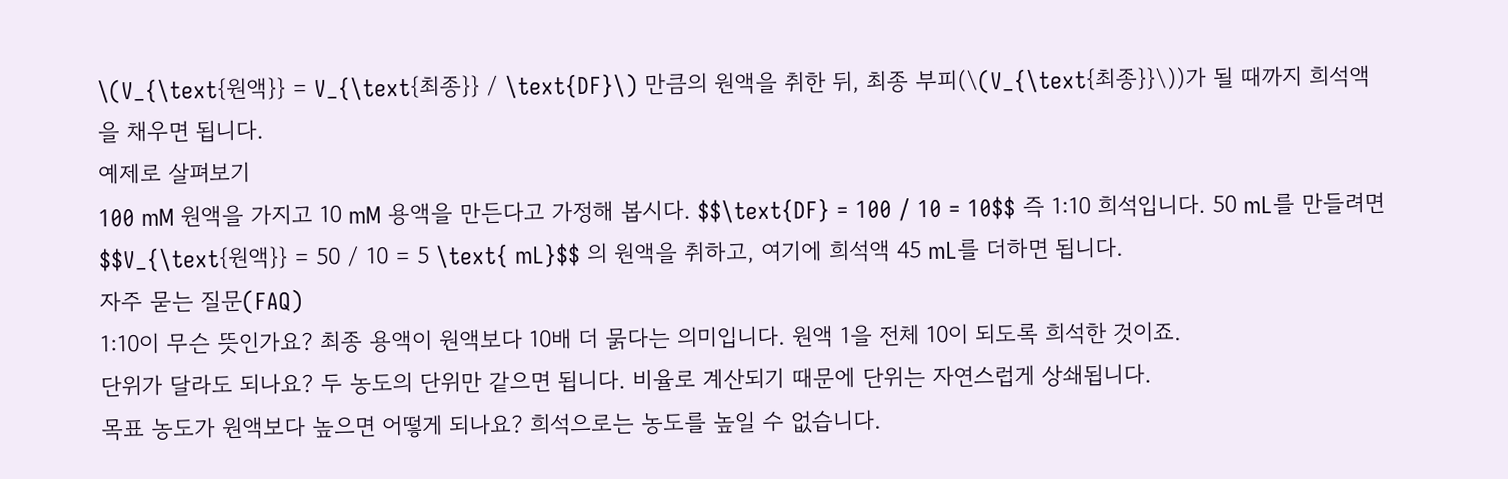\(V_{\text{원액}} = V_{\text{최종}} / \text{DF}\) 만큼의 원액을 취한 뒤, 최종 부피(\(V_{\text{최종}}\))가 될 때까지 희석액을 채우면 됩니다.
예제로 살펴보기
100 mM 원액을 가지고 10 mM 용액을 만든다고 가정해 봅시다. $$\text{DF} = 100 / 10 = 10$$ 즉 1:10 희석입니다. 50 mL를 만들려면 $$V_{\text{원액}} = 50 / 10 = 5 \text{ mL}$$ 의 원액을 취하고, 여기에 희석액 45 mL를 더하면 됩니다.
자주 묻는 질문(FAQ)
1:10이 무슨 뜻인가요? 최종 용액이 원액보다 10배 더 묽다는 의미입니다. 원액 1을 전체 10이 되도록 희석한 것이죠.
단위가 달라도 되나요? 두 농도의 단위만 같으면 됩니다. 비율로 계산되기 때문에 단위는 자연스럽게 상쇄됩니다.
목표 농도가 원액보다 높으면 어떻게 되나요? 희석으로는 농도를 높일 수 없습니다.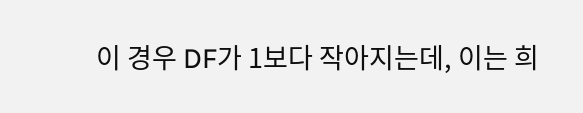이 경우 DF가 1보다 작아지는데, 이는 희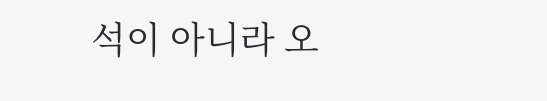석이 아니라 오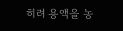히려 용액을 농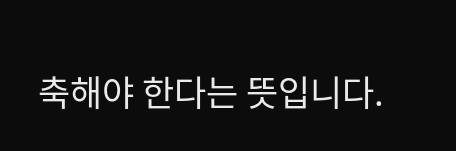축해야 한다는 뜻입니다.